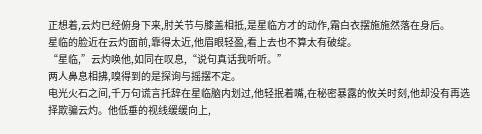正想着,云灼已经俯身下来,肘关节与膝盖相抵,是星临方才的动作,霜白衣摆施施然落在身后。
星临的脸近在云灼面前,靠得太近,他眉眼轻盈,看上去也不算太有破绽。
“星临,”云灼唤他,如同在叹息,“说句真话我听听。”
两人鼻息相拂,嗅得到的是探询与摇摆不定。
电光火石之间,千万句谎言托辞在星临脑内划过,他轻抿着嘴,在秘密暴露的攸关时刻,他却没有再选择欺骗云灼。他低垂的视线缓缓向上,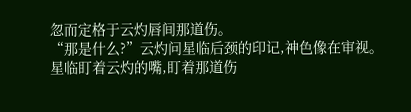忽而定格于云灼唇间那道伤。
“那是什么?”云灼问星临后颈的印记,神色像在审视。
星临盯着云灼的嘴,盯着那道伤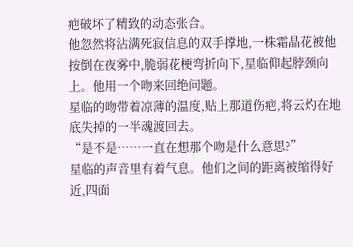疤破坏了精致的动态张合。
他忽然将沾满死寂信息的双手撑地,一株霜晶花被他按倒在夜雾中,脆弱花梗弯折向下,星临仰起脖颈向上。他用一个吻来回绝问题。
星临的吻带着凉薄的温度,贴上那道伤疤,将云灼在地底失掉的一半魂渡回去。
“是不是……一直在想那个吻是什么意思?”
星临的声音里有着气息。他们之间的距离被缩得好近,四面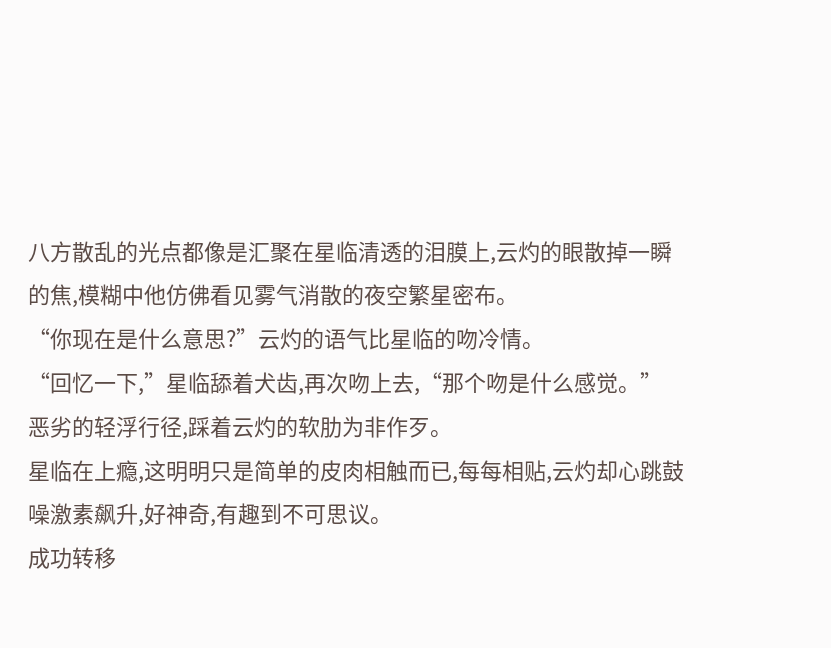八方散乱的光点都像是汇聚在星临清透的泪膜上,云灼的眼散掉一瞬的焦,模糊中他仿佛看见雾气消散的夜空繁星密布。
“你现在是什么意思?”云灼的语气比星临的吻冷情。
“回忆一下,”星临舔着犬齿,再次吻上去,“那个吻是什么感觉。”
恶劣的轻浮行径,踩着云灼的软肋为非作歹。
星临在上瘾,这明明只是简单的皮肉相触而已,每每相贴,云灼却心跳鼓噪激素飙升,好神奇,有趣到不可思议。
成功转移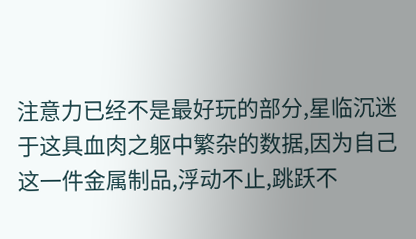注意力已经不是最好玩的部分,星临沉迷于这具血肉之躯中繁杂的数据,因为自己这一件金属制品,浮动不止,跳跃不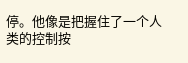停。他像是把握住了一个人类的控制按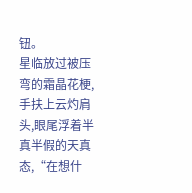钮。
星临放过被压弯的霜晶花梗,手扶上云灼肩头,眼尾浮着半真半假的天真态,“在想什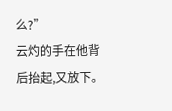么?”
云灼的手在他背后抬起,又放下。